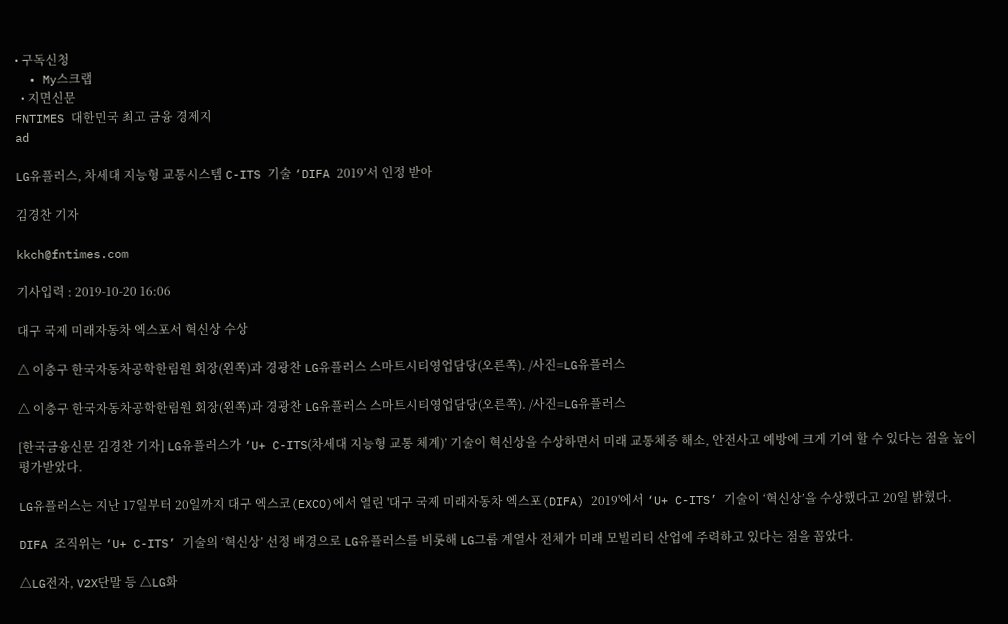• 구독신청
  • My스크랩
  • 지면신문
FNTIMES 대한민국 최고 금융 경제지
ad

LG유플러스, 차세대 지능형 교통시스템 C-ITS 기술 ‘DIFA 2019’서 인정 받아

김경찬 기자

kkch@fntimes.com

기사입력 : 2019-10-20 16:06

대구 국제 미래자동차 엑스포서 혁신상 수상

△ 이충구 한국자동차공학한림원 회장(왼쪽)과 경광찬 LG유플러스 스마트시티영업담당(오른쪽). /사진=LG유플러스

△ 이충구 한국자동차공학한림원 회장(왼쪽)과 경광찬 LG유플러스 스마트시티영업담당(오른쪽). /사진=LG유플러스

[한국금융신문 김경찬 기자] LG유플러스가 ‘U+ C-ITS(차세대 지능형 교통 체계)’ 기술이 혁신상을 수상하면서 미래 교통체증 해소, 안전사고 예방에 크게 기여 할 수 있다는 점을 높이 평가받았다.

LG유플러스는 지난 17일부터 20일까지 대구 엑스코(EXCO)에서 열린 '대구 국제 미래자동차 엑스포(DIFA) 2019'에서 ‘U+ C-ITS’ 기술이 ‘혁신상’을 수상했다고 20일 밝혔다.

DIFA 조직위는 ‘U+ C-ITS’ 기술의 ‘혁신상’ 선정 배경으로 LG유플러스를 비롯해 LG그룹 계열사 전체가 미래 모빌리티 산업에 주력하고 있다는 점을 꼽았다.

△LG전자, V2X단말 등 △LG화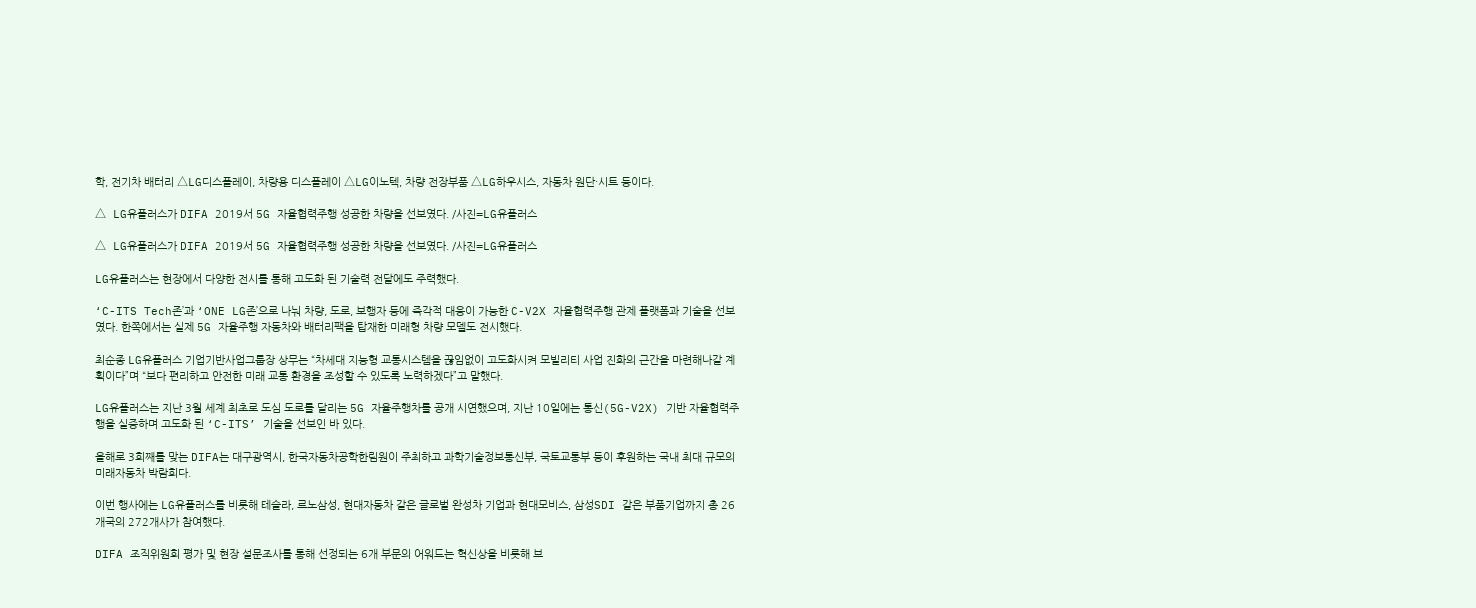학, 전기차 배터리 △LG디스플레이, 차량용 디스플레이 △LG이노텍, 차량 전장부품 △LG하우시스, 자동차 원단·시트 등이다.

△ LG유플러스가 DIFA 2019서 5G 자율협력주행 성공한 차량을 선보였다. /사진=LG유플러스

△ LG유플러스가 DIFA 2019서 5G 자율협력주행 성공한 차량을 선보였다. /사진=LG유플러스

LG유플러스는 현장에서 다양한 전시를 통해 고도화 된 기술력 전달에도 주력했다.

‘C-ITS Tech존’과 ‘ONE LG존’으로 나눠 차량, 도로, 보행자 등에 즉각적 대응이 가능한 C-V2X 자율협력주행 관제 플랫폼과 기술을 선보였다. 한쪽에서는 실제 5G 자율주행 자동차와 배터리팩을 탑재한 미래형 차량 모델도 전시했다.

최순종 LG유플러스 기업기반사업그룹장 상무는 “차세대 지능형 교통시스템을 끊임없이 고도화시켜 모빌리티 사업 진화의 근간을 마련해나갈 계획이다”며 “보다 편리하고 안전한 미래 교통 환경을 조성할 수 있도록 노력하겠다”고 말했다.

LG유플러스는 지난 3월 세계 최초로 도심 도로를 달리는 5G 자율주행차를 공개 시연했으며, 지난 10일에는 통신(5G-V2X) 기반 자율협력주행을 실증하며 고도화 된 ‘C-ITS’ 기술을 선보인 바 있다.

올해로 3회째를 맞는 DIFA는 대구광역시, 한국자동차공학한림원이 주최하고 과학기술정보통신부, 국토교통부 등이 후원하는 국내 최대 규모의 미래자동차 박람회다.

이번 행사에는 LG유플러스를 비롯해 테슬라, 르노삼성, 현대자동차 같은 글로벌 완성차 기업과 현대모비스, 삼성SDI 같은 부품기업까지 총 26개국의 272개사가 참여했다.

DIFA 조직위원회 평가 및 현장 설문조사를 통해 선정되는 6개 부문의 어워드는 혁신상을 비롯해 브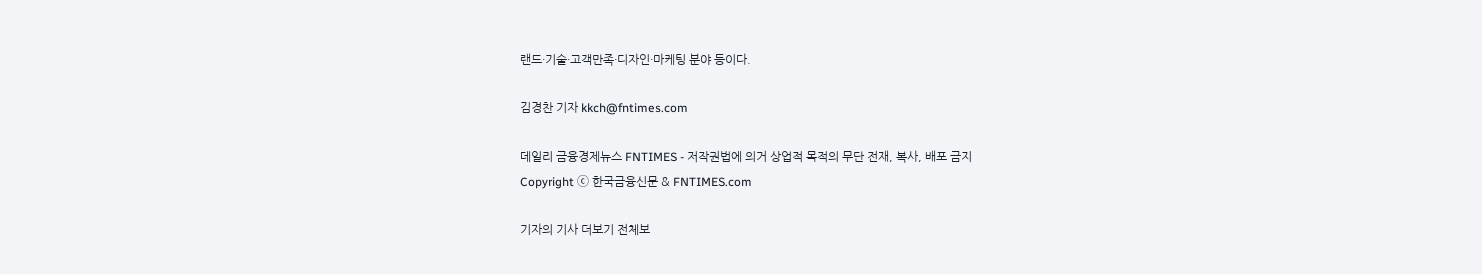랜드·기술·고객만족·디자인·마케팅 분야 등이다.

김경찬 기자 kkch@fntimes.com

데일리 금융경제뉴스 FNTIMES - 저작권법에 의거 상업적 목적의 무단 전재, 복사, 배포 금지
Copyright ⓒ 한국금융신문 & FNTIMES.com

기자의 기사 더보기 전체보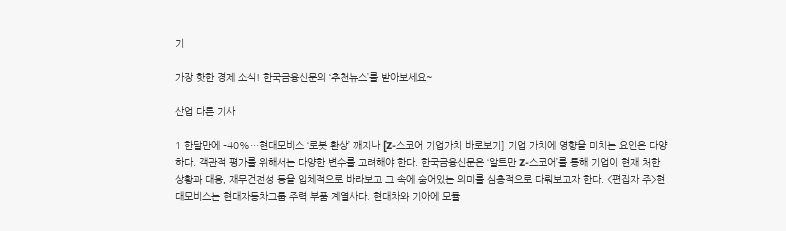기

가장 핫한 경제 소식! 한국금융신문의 ‘추천뉴스’를 받아보세요~

산업 다른 기사

1 한달만에 –40%…현대모비스 ‘로봇 환상’ 깨지나 [Z-스코어 기업가치 바로보기] 기업 가치에 영향을 미치는 요인은 다양하다. 객관적 평가를 위해서는 다양한 변수를 고려해야 한다. 한국금융신문은 ‘알트만 Z-스코어’를 통해 기업이 현재 처한 상황과 대응, 재무건전성 등을 입체적으로 바라보고 그 속에 숨어있는 의미를 심층적으로 다뤄보고자 한다. <편집자 주>현대모비스는 현대자동차그룹 주력 부품 계열사다. 현대차와 기아에 모듈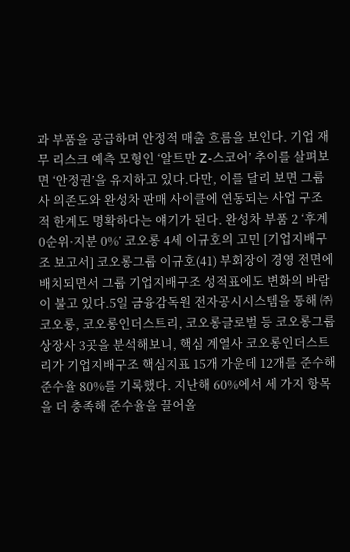과 부품을 공급하며 안정적 매출 흐름을 보인다. 기업 재무 리스크 예측 모형인 ‘알트만 Z-스코어’ 추이를 살펴보면 ‘안정권’을 유지하고 있다.다만, 이를 달리 보면 그룹사 의존도와 완성차 판매 사이클에 연동되는 사업 구조적 한계도 명확하다는 얘기가 된다. 완성차 부품 2 ‘후계 0순위·지분 0%’ 코오롱 4세 이규호의 고민 [기업지배구조 보고서] 코오롱그룹 이규호(41) 부회장이 경영 전면에 배치되면서 그룹 기업지배구조 성적표에도 변화의 바람이 불고 있다.5일 금융감독원 전자공시시스템을 통해 ㈜코오롱, 코오롱인더스트리, 코오롱글로벌 등 코오롱그룹 상장사 3곳을 분석해보니, 핵심 계열사 코오롱인더스트리가 기업지배구조 핵심지표 15개 가운데 12개를 준수해 준수율 80%를 기록했다. 지난해 60%에서 세 가지 항목을 더 충족해 준수율을 끌어올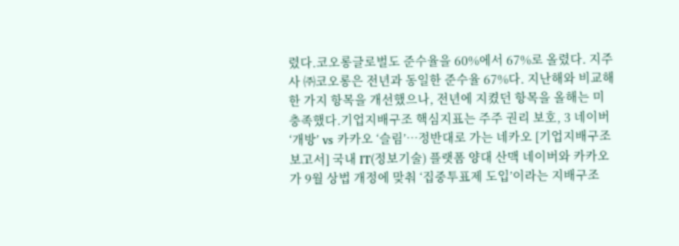렸다.코오롱글로벌도 준수율을 60%에서 67%로 올렸다. 지주사 ㈜코오롱은 전년과 동일한 준수율 67%다. 지난해와 비교해 한 가지 항목을 개선했으나, 전년에 지켰던 항목을 올해는 미충족했다.기업지배구조 핵심지표는 주주 권리 보호, 3 네이버 ‘개방’ vs 카카오 ‘슬림’…정반대로 가는 네카오 [기업지배구조 보고서] 국내 IT(정보기술) 플랫폼 양대 산맥 네이버와 카카오가 9월 상법 개정에 맞춰 ‘집중투표제 도입’이라는 지배구조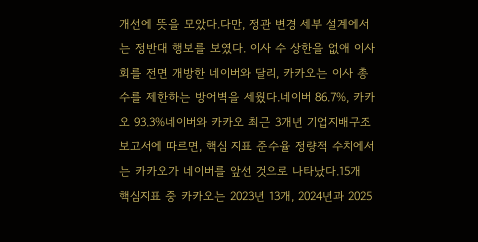개선에 뜻을 모았다.다만, 정관 변경 세부 설계에서는 정반대 행보를 보였다. 이사 수 상한을 없애 이사회를 전면 개방한 네이버와 달리, 카카오는 이사 총수를 제한하는 방어벽을 세웠다.네이버 86.7%, 카카오 93.3%네이버와 카카오 최근 3개년 기업지배구조 보고서에 따르면, 핵심 지표 준수율 정량적 수치에서는 카카오가 네이버를 앞선 것으로 나타났다.15개 핵심지표 중 카카오는 2023년 13개, 2024년과 2025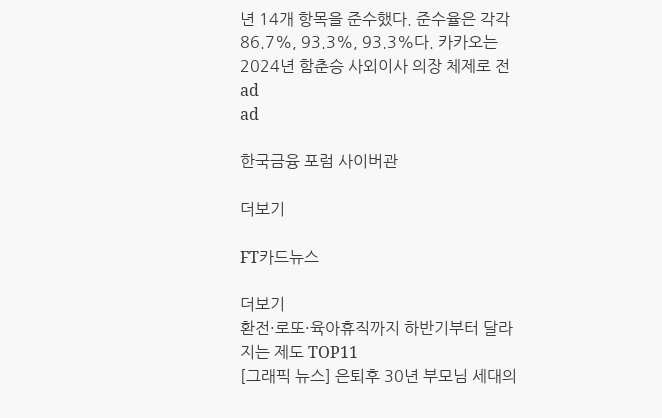년 14개 항목을 준수했다. 준수율은 각각 86.7%, 93.3%, 93.3%다. 카카오는 2024년 함춘승 사외이사 의장 체제로 전
ad
ad

한국금융 포럼 사이버관

더보기

FT카드뉴스

더보기
환전·로또·육아휴직까지 하반기부터 달라지는 제도 TOP11
[그래픽 뉴스] 은퇴후 30년 부모님 세대의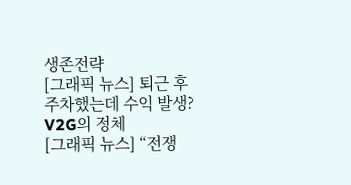생존전략
[그래픽 뉴스] 퇴근 후 주차했는데 수익 발생? V2G의 정체
[그래픽 뉴스] “전쟁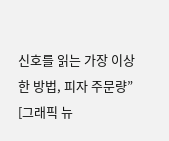신호를 읽는 가장 이상한 방법, 피자 주문량”
[그래픽 뉴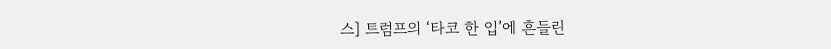스] 트럼프의 ‘타코 한 입’에 흔들린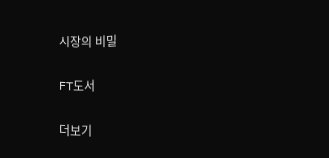시장의 비밀

FT도서

더보기